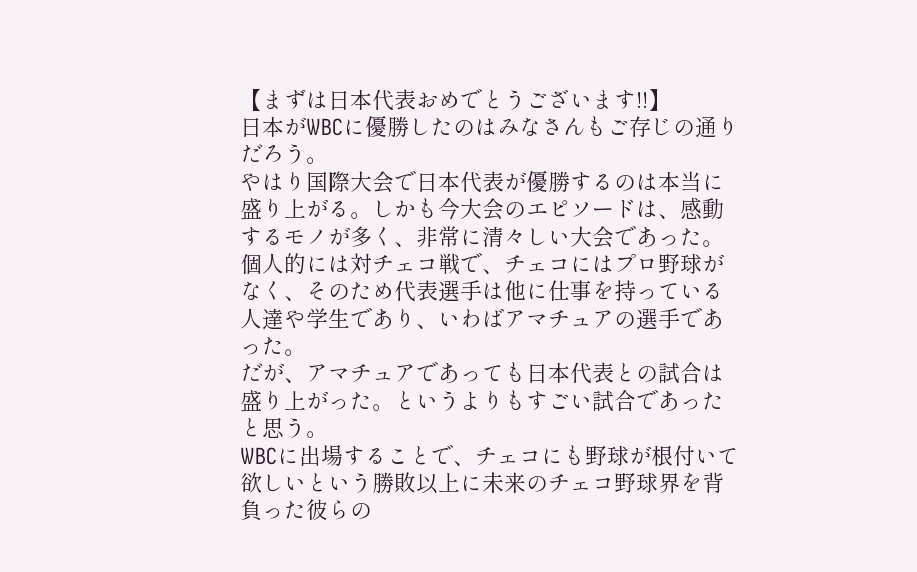【まずは日本代表おめでとうございます!!】
日本がWBCに優勝したのはみなさんもご存じの通りだろう。
やはり国際大会で日本代表が優勝するのは本当に盛り上がる。しかも今大会のエピソードは、感動するモノが多く、非常に清々しい大会であった。
個人的には対チェコ戦で、チェコにはプロ野球がなく、そのため代表選手は他に仕事を持っている人達や学生であり、いわばアマチュアの選手であった。
だが、アマチュアであっても日本代表との試合は盛り上がった。というよりもすごい試合であったと思う。
WBCに出場することで、チェコにも野球が根付いて欲しいという勝敗以上に未来のチェコ野球界を背負った彼らの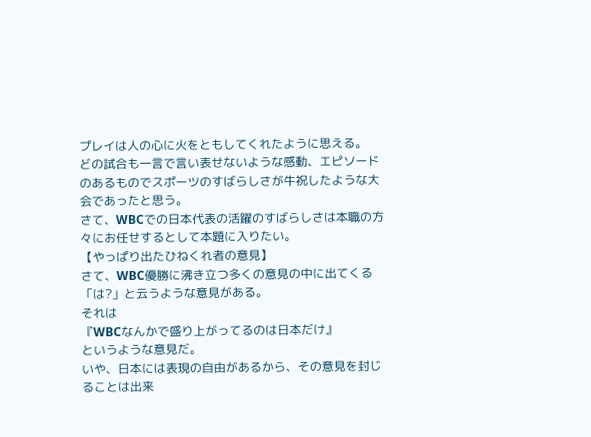プレイは人の心に火をともしてくれたように思える。
どの試合も一言で言い表せないような感動、エピソードのあるものでスポーツのすばらしさが牛祝したような大会であったと思う。
さて、WBCでの日本代表の活躍のすばらしさは本職の方々にお任せするとして本題に入りたい。
【やっぱり出たひねくれ者の意見】
さて、WBC優勝に沸き立つ多くの意見の中に出てくる「は?」と云うような意見がある。
それは
『WBCなんかで盛り上がってるのは日本だけ』
というような意見だ。
いや、日本には表現の自由があるから、その意見を封じることは出来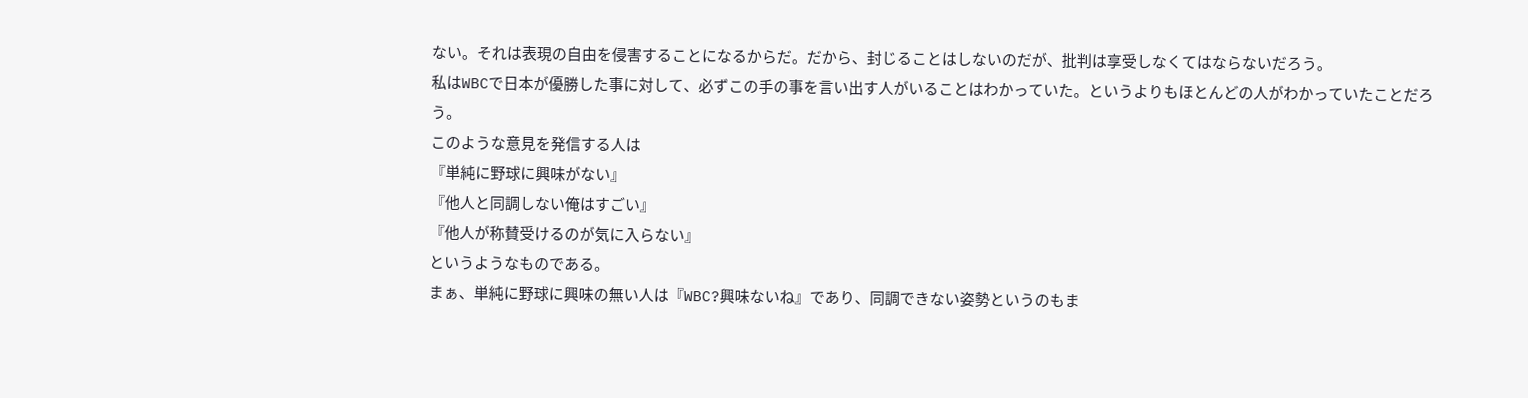ない。それは表現の自由を侵害することになるからだ。だから、封じることはしないのだが、批判は享受しなくてはならないだろう。
私はWBCで日本が優勝した事に対して、必ずこの手の事を言い出す人がいることはわかっていた。というよりもほとんどの人がわかっていたことだろう。
このような意見を発信する人は
『単純に野球に興味がない』
『他人と同調しない俺はすごい』
『他人が称賛受けるのが気に入らない』
というようなものである。
まぁ、単純に野球に興味の無い人は『WBC?興味ないね』であり、同調できない姿勢というのもま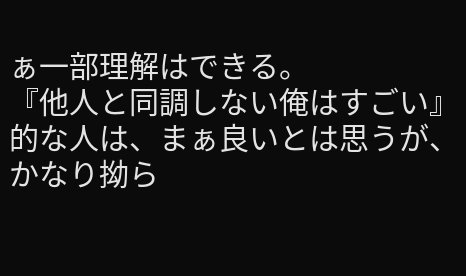ぁ一部理解はできる。
『他人と同調しない俺はすごい』的な人は、まぁ良いとは思うが、かなり拗ら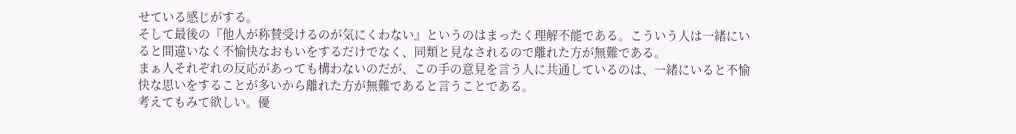せている感じがする。
そして最後の『他人が称賛受けるのが気にくわない』というのはまったく理解不能である。こういう人は一緒にいると間違いなく不愉快なおもいをするだけでなく、同類と見なされるので離れた方が無難である。
まぁ人それぞれの反応があっても構わないのだが、この手の意見を言う人に共通しているのは、一緒にいると不愉快な思いをすることが多いから離れた方が無難であると言うことである。
考えてもみて欲しい。優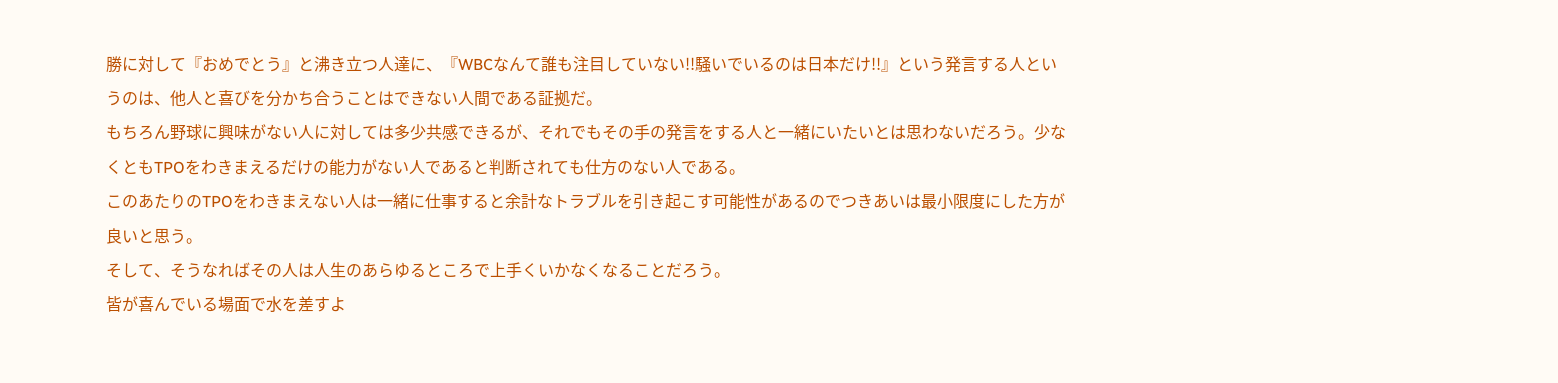勝に対して『おめでとう』と沸き立つ人達に、『WBCなんて誰も注目していない!!騒いでいるのは日本だけ!!』という発言する人というのは、他人と喜びを分かち合うことはできない人間である証拠だ。
もちろん野球に興味がない人に対しては多少共感できるが、それでもその手の発言をする人と一緒にいたいとは思わないだろう。少なくともTPOをわきまえるだけの能力がない人であると判断されても仕方のない人である。
このあたりのTPOをわきまえない人は一緒に仕事すると余計なトラブルを引き起こす可能性があるのでつきあいは最小限度にした方が良いと思う。
そして、そうなればその人は人生のあらゆるところで上手くいかなくなることだろう。
皆が喜んでいる場面で水を差すよ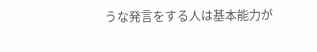うな発言をする人は基本能力が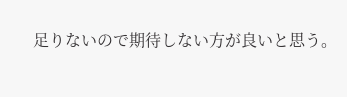足りないので期待しない方が良いと思う。